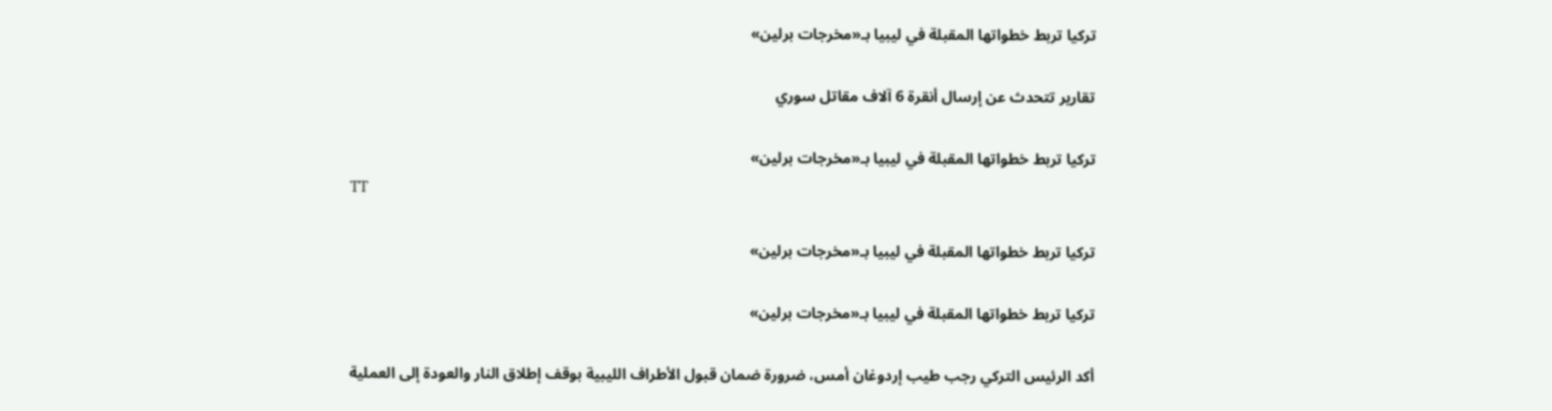تركيا تربط خطواتها المقبلة في ليبيا بـ«مخرجات برلين»

تقارير تتحدث عن إرسال أنقرة 6 آلاف مقاتل سوري

تركيا تربط خطواتها المقبلة في ليبيا بـ«مخرجات برلين»
TT

تركيا تربط خطواتها المقبلة في ليبيا بـ«مخرجات برلين»

تركيا تربط خطواتها المقبلة في ليبيا بـ«مخرجات برلين»

أكد الرئيس التركي رجب طيب إردوغان أمس، ضرورة ضمان قبول الأطراف الليبية بوقف إطلاق النار والعودة إلى العملية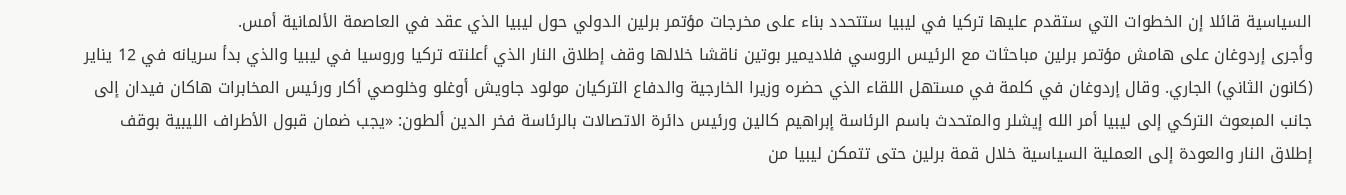السياسية قائلا إن الخطوات التي ستقدم عليها تركيا في ليبيا ستتحدد بناء على مخرجات مؤتمر برلين الدولي حول ليبيا الذي عقد في العاصمة الألمانية أمس.
وأجرى إردوغان على هامش مؤتمر برلين مباحثات مع الرئيس الروسي فلاديمير بوتين ناقشا خلالها وقف إطلاق النار الذي أعلنته تركيا وروسيا في ليبيا والذي بدأ سريانه في 12 يناير (كانون الثاني) الجاري. وقال إردوغان في كلمة في مستهل اللقاء الذي حضره وزيرا الخارجية والدفاع التركيان مولود جاويش أوغلو وخلوصي أكار ورئيس المخابرات هاكان فيدان إلى جانب المبعوث التركي إلى ليبيا أمر الله إيشلر والمتحدث باسم الرئاسة إبراهيم كالين ورئيس دائرة الاتصالات بالرئاسة فخر الدين ألطون: «يجب ضمان قبول الأطراف الليبية بوقف إطلاق النار والعودة إلى العملية السياسية خلال قمة برلين حتى تتمكن ليبيا من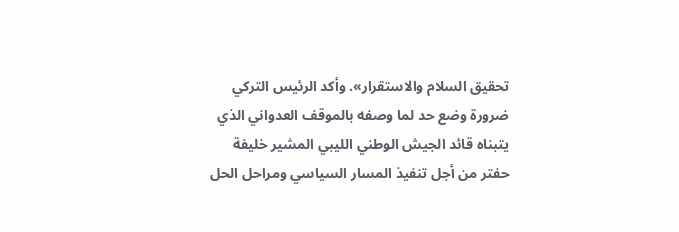تحقيق السلام والاستقرار». وأكد الرئيس التركي ضرورة وضع حد لما وصفه بالموقف العدواني الذي يتبناه قائد الجيش الوطني الليبي المشير خليفة حفتر من أجل تنفيذ المسار السياسي ومراحل الحل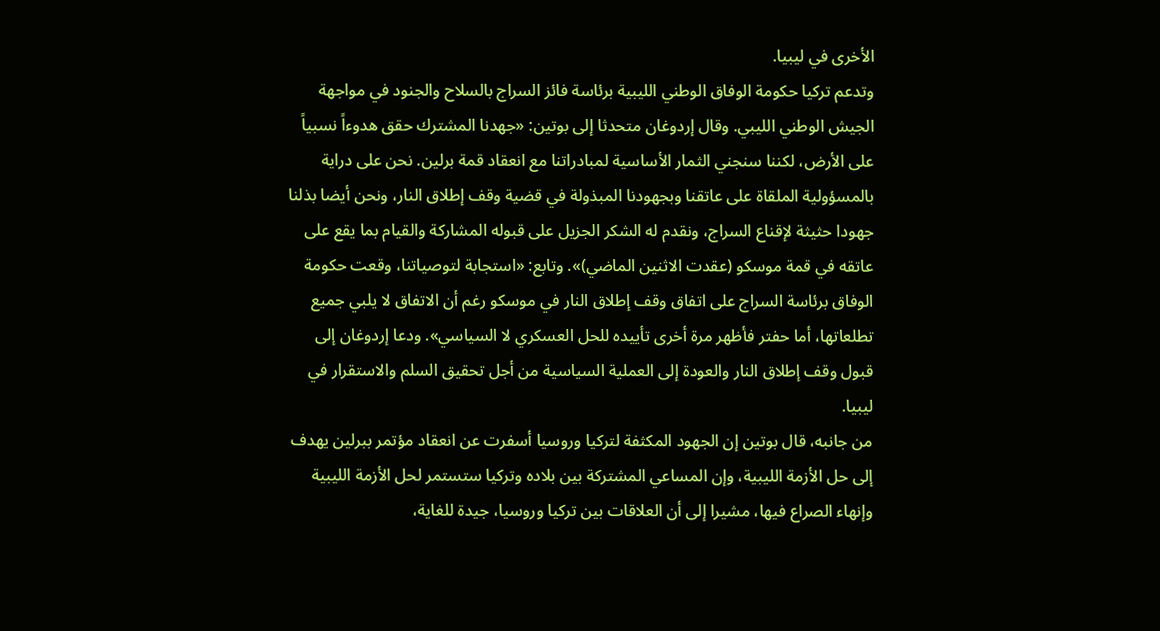الأخرى في ليبيا.
وتدعم تركيا حكومة الوفاق الوطني الليبية برئاسة فائز السراج بالسلاح والجنود في مواجهة الجيش الوطني الليبي. وقال إردوغان متحدثا إلى بوتين: «جهدنا المشترك حقق هدوءاً نسبياً على الأرض، لكننا سنجني الثمار الأساسية لمبادراتنا مع انعقاد قمة برلين. نحن على دراية بالمسؤولية الملقاة على عاتقنا وبجهودنا المبذولة في قضية وقف إطلاق النار، ونحن أيضا بذلنا جهودا حثيثة لإقناع السراج، ونقدم له الشكر الجزيل على قبوله المشاركة والقيام بما يقع على عاتقه في قمة موسكو (عقدت الاثنين الماضي)». وتابع: «استجابة لتوصياتنا، وقعت حكومة الوفاق برئاسة السراج على اتفاق وقف إطلاق النار في موسكو رغم أن الاتفاق لا يلبي جميع تطلعاتها، أما حفتر فأظهر مرة أخرى تأييده للحل العسكري لا السياسي». ودعا إردوغان إلى قبول وقف إطلاق النار والعودة إلى العملية السياسية من أجل تحقيق السلم والاستقرار في ليبيا.
من جانبه، قال بوتين إن الجهود المكثفة لتركيا وروسيا أسفرت عن انعقاد مؤتمر ببرلين يهدف إلى حل الأزمة الليبية، وإن المساعي المشتركة بين بلاده وتركيا ستستمر لحل الأزمة الليبية وإنهاء الصراع فيها، مشيرا إلى أن العلاقات بين تركيا وروسيا، جيدة للغاية،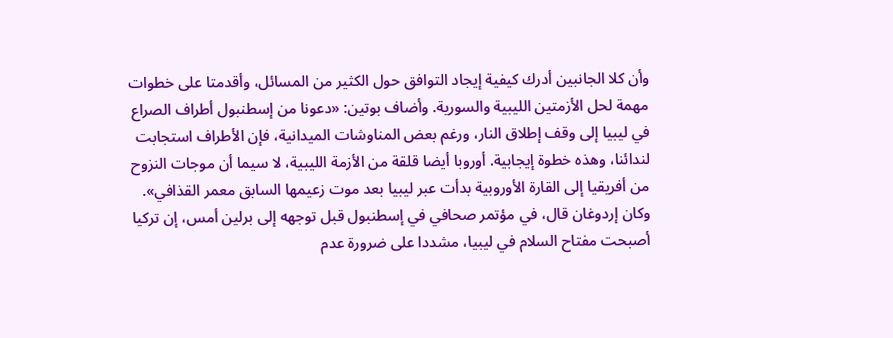وأن كلا الجانبين أدرك كيفية إيجاد التوافق حول الكثير من المسائل، وأقدمتا على خطوات مهمة لحل الأزمتين الليبية والسورية. وأضاف بوتين: «دعونا من إسطنبول أطراف الصراع في ليبيا إلى وقف إطلاق النار، ورغم بعض المناوشات الميدانية، فإن الأطراف استجابت لندائنا، وهذه خطوة إيجابية. أوروبا أيضا قلقة من الأزمة الليبية، لا سيما أن موجات النزوح من أفريقيا إلى القارة الأوروبية بدأت عبر ليبيا بعد موت زعيمها السابق معمر القذافي».
وكان إردوغان قال، في مؤتمر صحافي في إسطنبول قبل توجهه إلى برلين أمس، إن تركيا أصبحت مفتاح السلام في ليبيا، مشددا على ضرورة عدم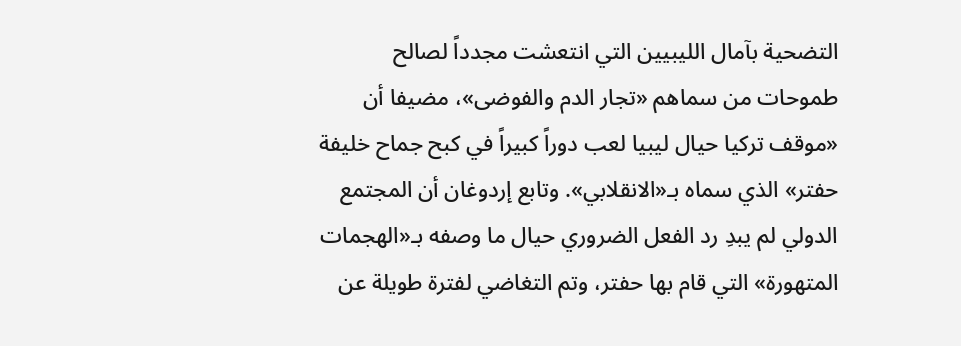التضحية بآمال الليبيين التي انتعشت مجدداً لصالح طموحات من سماهم «تجار الدم والفوضى»، مضيفا أن «موقف تركيا حيال ليبيا لعب دوراً كبيراً في كبح جماح خليفة حفتر» الذي سماه بـ«الانقلابي». وتابع إردوغان أن المجتمع الدولي لم يبدِ رد الفعل الضروري حيال ما وصفه بـ«الهجمات المتهورة» التي قام بها حفتر، وتم التغاضي لفترة طويلة عن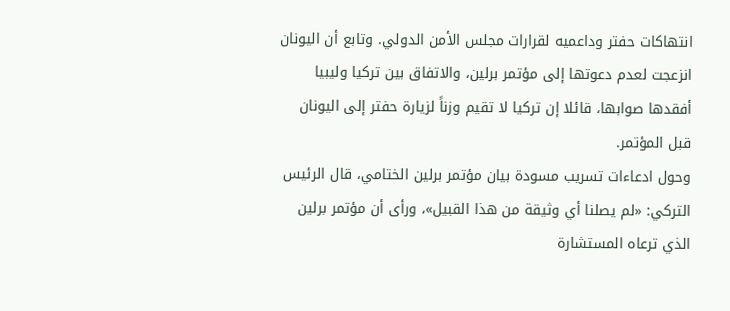انتهاكات حفتر وداعميه لقرارات مجلس الأمن الدولي. وتابع أن اليونان انزعجت لعدم دعوتها إلى مؤتمر برلين، والاتفاق بين تركيا وليبيا أفقدها صوابها، قائلا إن تركيا لا تقيم وزناً لزيارة حفتر إلى اليونان قبل المؤتمر.
وحول ادعاءات تسريب مسودة بيان مؤتمر برلين الختامي، قال الرئيس التركي: «لم يصلنا أي وثيقة من هذا القبيل»، ورأى أن مؤتمر برلين الذي ترعاه المستشارة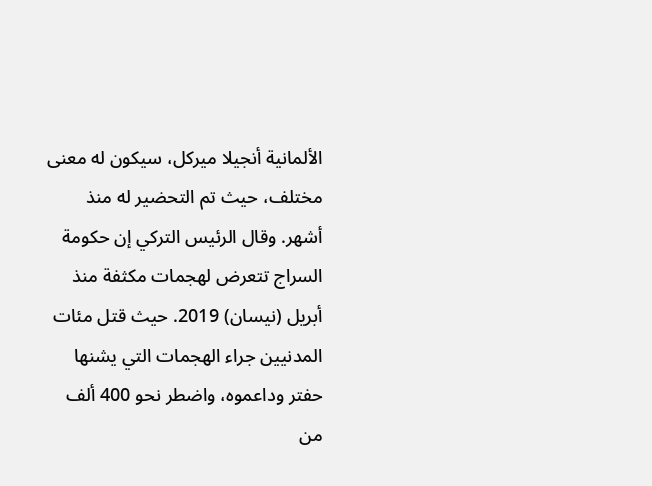الألمانية أنجيلا ميركل، سيكون له معنى مختلف، حيث تم التحضير له منذ أشهر. وقال الرئيس التركي إن حكومة السراج تتعرض لهجمات مكثفة منذ أبريل (نيسان) 2019. حيث قتل مئات المدنيين جراء الهجمات التي يشنها حفتر وداعموه، واضطر نحو 400 ألف من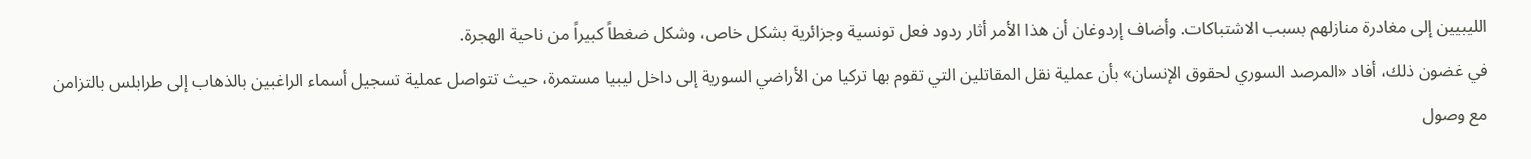الليبيين إلى مغادرة منازلهم بسبب الاشتباكات. وأضاف إردوغان أن هذا الأمر أثار ردود فعل تونسية وجزائرية بشكل خاص، وشكل ضغطاً كبيراً من ناحية الهجرة.
في غضون ذلك، أفاد «المرصد السوري لحقوق الإنسان» بأن عملية نقل المقاتلين التي تقوم بها تركيا من الأراضي السورية إلى داخل ليبيا مستمرة، حيث تتواصل عملية تسجيل أسماء الراغبين بالذهاب إلى طرابلس بالتزامن مع وصول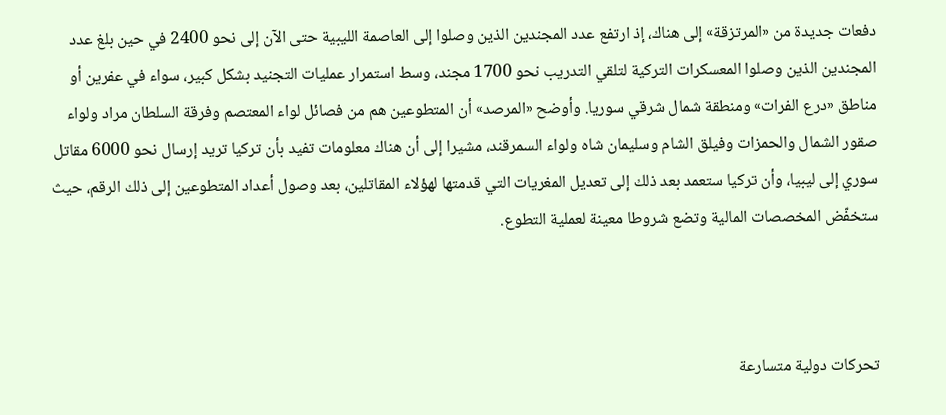دفعات جديدة من «المرتزقة» إلى هناك، إذ ارتفع عدد المجندين الذين وصلوا إلى العاصمة الليبية حتى الآن إلى نحو 2400 في حين بلغ عدد المجندين الذين وصلوا المعسكرات التركية لتلقي التدريب نحو 1700 مجند، وسط استمرار عمليات التجنيد بشكل كبير، سواء في عفرين أو مناطق «درع الفرات» ومنطقة شمال شرقي سوريا. وأوضح «المرصد» أن المتطوعين هم من فصائل لواء المعتصم وفرقة السلطان مراد ولواء صقور الشمال والحمزات وفيلق الشام وسليمان شاه ولواء السمرقند، مشيرا إلى أن هناك معلومات تفيد بأن تركيا تريد إرسال نحو 6000 مقاتل سوري إلى ليبيا، وأن تركيا ستعمد بعد ذلك إلى تعديل المغريات التي قدمتها لهؤلاء المقاتلين، بعد وصول أعداد المتطوعين إلى ذلك الرقم، حيث ستخفّض المخصصات المالية وتضع شروطا معينة لعملية التطوع.



تحركات دولية متسارعة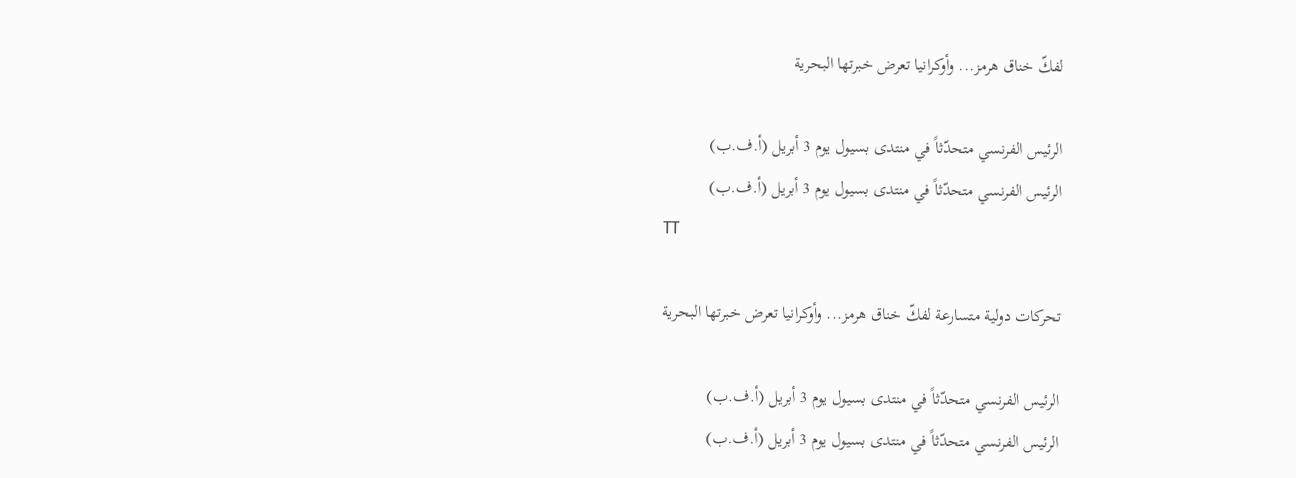لفكّ خناق هرمز... وأوكرانيا تعرض خبرتها البحرية

الرئيس الفرنسي متحدّثاً في منتدى بسيول يوم 3 أبريل (أ.ف.ب)
الرئيس الفرنسي متحدّثاً في منتدى بسيول يوم 3 أبريل (أ.ف.ب)
TT

تحركات دولية متسارعة لفكّ خناق هرمز... وأوكرانيا تعرض خبرتها البحرية

الرئيس الفرنسي متحدّثاً في منتدى بسيول يوم 3 أبريل (أ.ف.ب)
الرئيس الفرنسي متحدّثاً في منتدى بسيول يوم 3 أبريل (أ.ف.ب)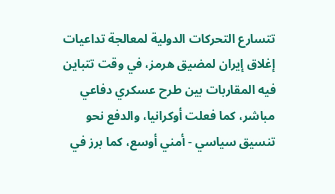تتسارع التحركات الدولية لمعالجة تداعيات إغلاق إيران لمضيق هرمز، في وقت تتباين فيه المقاربات بين طرح عسكري دفاعي مباشر، كما فعلت أوكرانيا، والدفع نحو تنسيق سياسي - أمني أوسع، كما برز في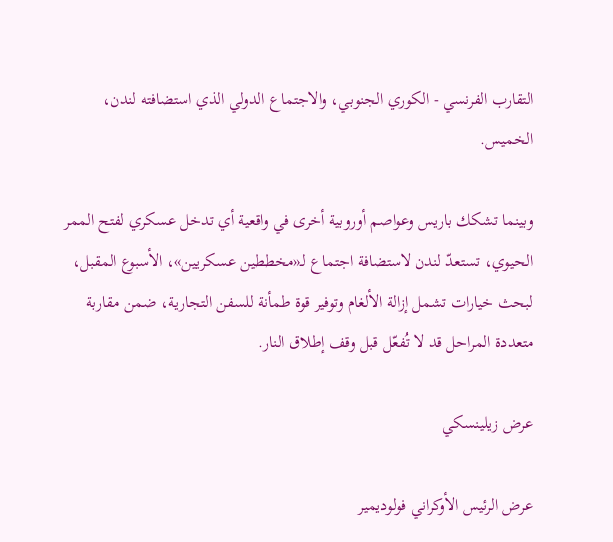التقارب الفرنسي - الكوري الجنوبي، والاجتماع الدولي الذي استضافته لندن، الخميس.

وبينما تشكك باريس وعواصم أوروبية أخرى في واقعية أي تدخل عسكري لفتح الممر الحيوي، تستعدّ لندن لاستضافة اجتماع لـ«مخططين عسكريين»، الأسبوع المقبل، لبحث خيارات تشمل إزالة الألغام وتوفير قوة طمأنة للسفن التجارية، ضمن مقاربة متعددة المراحل قد لا تُفعّل قبل وقف إطلاق النار.

عرض زيلينسكي

عرض الرئيس الأوكراني فولوديمير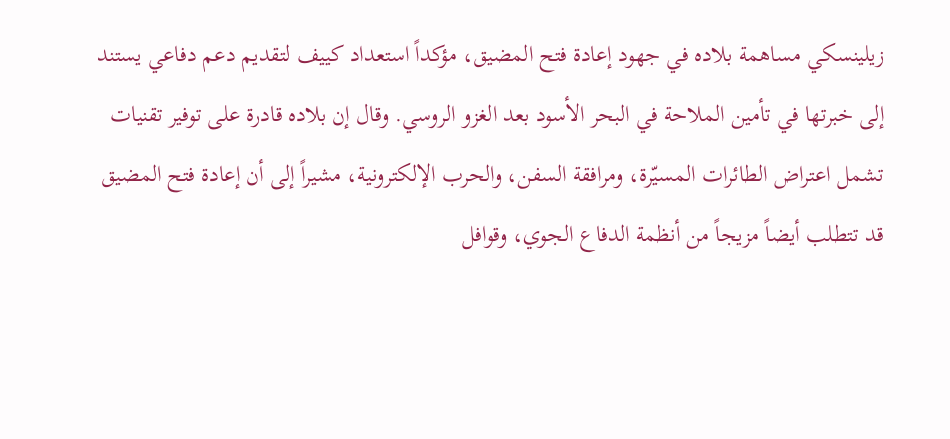زيلينسكي مساهمة بلاده في جهود إعادة فتح المضيق، مؤكداً استعداد كييف لتقديم دعم دفاعي يستند إلى خبرتها في تأمين الملاحة في البحر الأسود بعد الغزو الروسي. وقال إن بلاده قادرة على توفير تقنيات تشمل اعتراض الطائرات المسيّرة، ومرافقة السفن، والحرب الإلكترونية، مشيراً إلى أن إعادة فتح المضيق قد تتطلب أيضاً مزيجاً من أنظمة الدفاع الجوي، وقوافل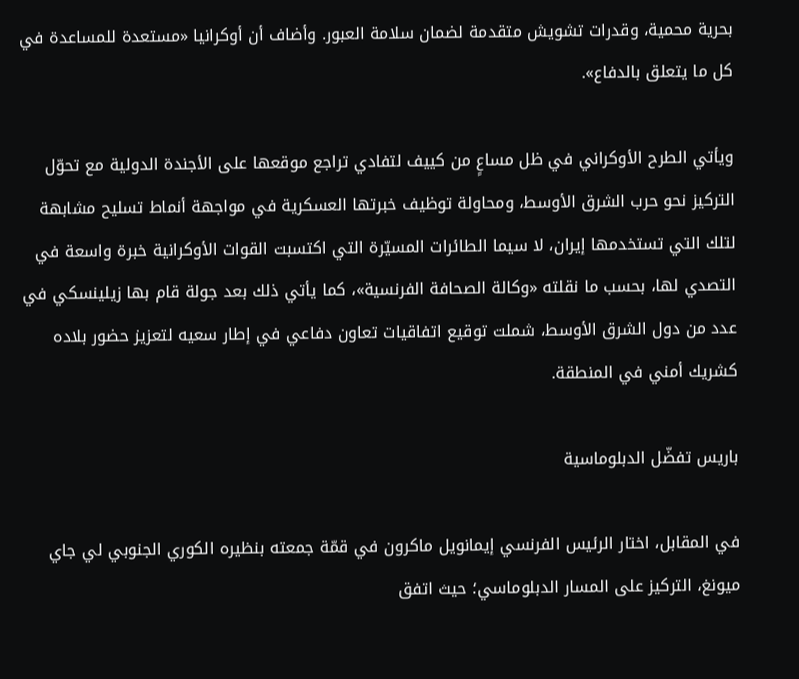بحرية محمية، وقدرات تشويش متقدمة لضمان سلامة العبور. وأضاف أن أوكرانيا «مستعدة للمساعدة في كل ما يتعلق بالدفاع».

ويأتي الطرح الأوكراني في ظل مساعٍ من كييف لتفادي تراجع موقعها على الأجندة الدولية مع تحوّل التركيز نحو حرب الشرق الأوسط، ومحاولة توظيف خبرتها العسكرية في مواجهة أنماط تسليح مشابهة لتلك التي تستخدمها إيران، لا سيما الطائرات المسيّرة التي اكتسبت القوات الأوكرانية خبرة واسعة في التصدي لها، بحسب ما نقلته «وكالة الصحافة الفرنسية»، كما يأتي ذلك بعد جولة قام بها زيلينسكي في عدد من دول الشرق الأوسط، شملت توقيع اتفاقيات تعاون دفاعي في إطار سعيه لتعزيز حضور بلاده كشريك أمني في المنطقة.

باريس تفضّل الدبلوماسية

في المقابل، اختار الرئيس الفرنسي إيمانويل ماكرون في قمّة جمعته بنظيره الكوري الجنوبي لي جاي ميونغ، التركيز على المسار الدبلوماسي؛ حيث اتفق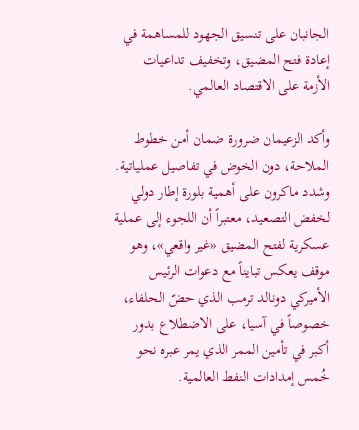الجانبان على تنسيق الجهود للمساهمة في إعادة فتح المضيق، وتخفيف تداعيات الأزمة على الاقتصاد العالمي.

وأكد الزعيمان ضرورة ضمان أمن خطوط الملاحة، دون الخوض في تفاصيل عملياتية. وشدد ماكرون على أهمية بلورة إطار دولي لخفض التصعيد، معتبراً أن اللجوء إلى عملية عسكرية لفتح المضيق «غير واقعي»، وهو موقف يعكس تبايناً مع دعوات الرئيس الأميركي دونالد ترمب الذي حضّ الحلفاء، خصوصاً في آسيا، على الاضطلاع بدور أكبر في تأمين الممر الذي يمر عبره نحو خُمس إمدادات النفط العالمية.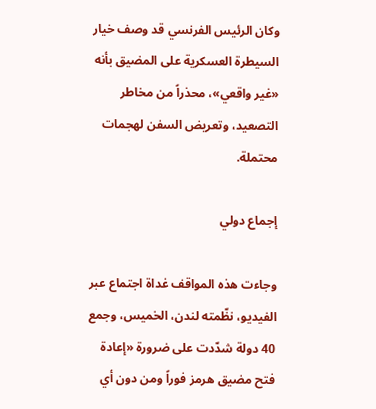وكان الرئيس الفرنسي قد وصف خيار السيطرة العسكرية على المضيق بأنه «غير واقعي»، محذراً من مخاطر التصعيد، وتعريض السفن لهجمات محتملة.

إجماع دولي

وجاءت هذه المواقف غداة اجتماع عبر الفيديو، نظّمته لندن، الخميس، وجمع 40 دولة شدّدت على ضرورة «إعادة فتح مضيق هرمز فوراً ومن دون أي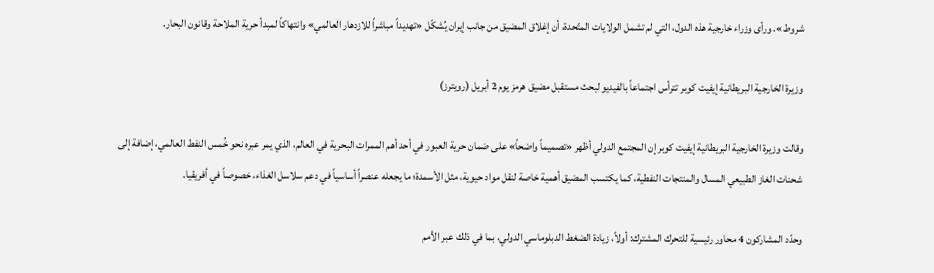شروط». ورأى وزراء خارجية هذه الدول، التي لم تشمل الولايات المتّحدة، أن إغلاق المضيق من جانب إيران يُشكّل «تهديداً مباشراً للازدهار العالمي» وانتهاكاً لمبدأ حرية الملاحة وقانون البحار.

وزيرة الخارجية البريطانية إيفيت كوبر تترأس اجتماعاً بالفيديو لبحث مستقبل مضيق هرمز يوم 2 أبريل (رويترز)

وقالت وزيرة الخارجية البريطانية إيفيت كوبر إن المجتمع الدولي أظهر «تصميماً واضحاً» على ضمان حرية العبور في أحد أهم الممرات البحرية في العالم، الذي يمر عبره نحو خُمس النفط العالمي، إضافة إلى شحنات الغاز الطبيعي المسال والمنتجات النفطية، كما يكتسب المضيق أهمية خاصة لنقل مواد حيوية، مثل الأسمدة؛ ما يجعله عنصراً أساسياً في دعم سلاسل الغذاء، خصوصاً في أفريقيا.

وحدّد المشاركون 4 محاور رئيسية للتحرك المشترك: أولاً، زيادة الضغط الدبلوماسي الدولي، بما في ذلك عبر الأمم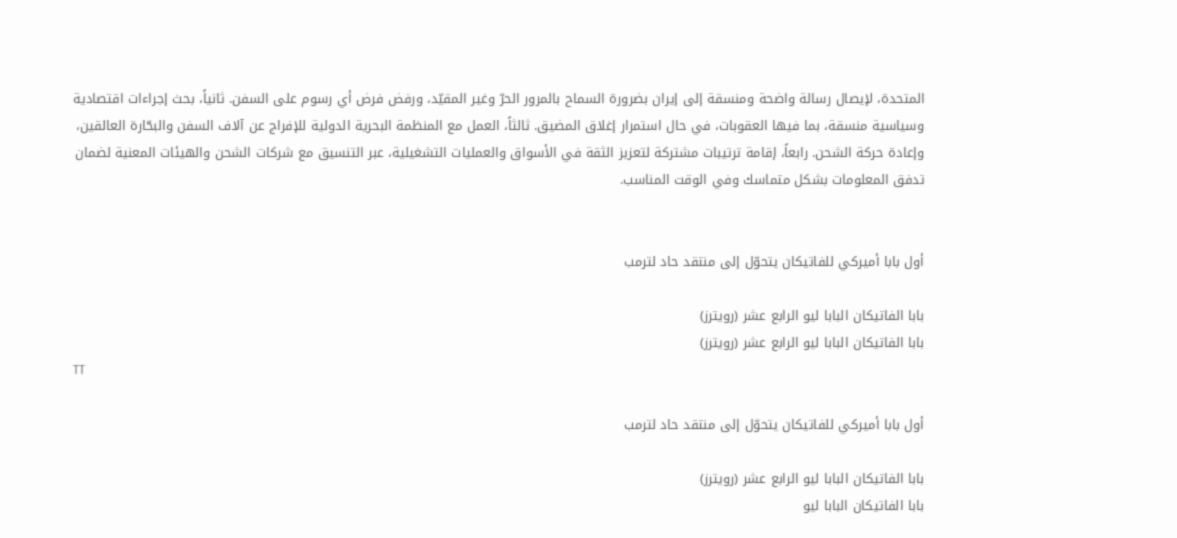المتحدة، لإيصال رسالة واضحة ومنسقة إلى إيران بضرورة السماح بالمرور الحرّ وغير المقيّد، ورفض فرض أي رسوم على السفن. ثانياً، بحث إجراءات اقتصادية وسياسية منسقة، بما فيها العقوبات، في حال استمرار إغلاق المضيق. ثالثاً، العمل مع المنظمة البحرية الدولية للإفراج عن آلاف السفن والبحّارة العالقين، وإعادة حركة الشحن. رابعاً، إقامة ترتيبات مشتركة لتعزيز الثقة في الأسواق والعمليات التشغيلية، عبر التنسيق مع شركات الشحن والهيئات المعنية لضمان تدفق المعلومات بشكل متماسك وفي الوقت المناسب.


أول بابا أميركي للفاتيكان يتحوّل إلى منتقد حاد لترمب

بابا الفاتيكان البابا ليو الرابع عشر (رويترز)
بابا الفاتيكان البابا ليو الرابع عشر (رويترز)
TT

أول بابا أميركي للفاتيكان يتحوّل إلى منتقد حاد لترمب

بابا الفاتيكان البابا ليو الرابع عشر (رويترز)
بابا الفاتيكان البابا ليو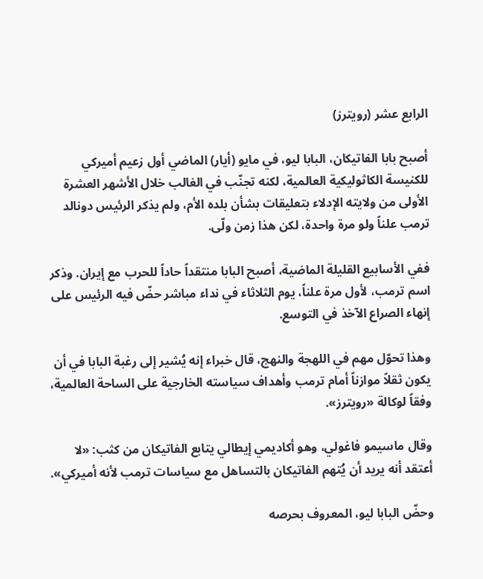الرابع عشر (رويترز)

أصبح بابا الفاتيكان، البابا ليو، في ‌مايو (أيار) الماضي أول زعيم أميركي للكنيسة الكاثوليكية العالمية، لكنه تجنّب في الغالب خلال الأشهر العشرة الأولى من ولايته الإدلاء بتعليقات بشأن بلده الأم، ولم يذكر الرئيس دونالد ترمب علناً ولو مرة واحدة، لكن هذا زمن ولّى.

ففي الأسابيع القليلة الماضية، أصبح البابا منتقداً حاداً للحرب مع إيران. وذكر اسم ترمب، لأول مرة علناً، يوم الثلاثاء في نداء مباشر حضّ فيه الرئيس على إنهاء الصراع الآخذ في التوسع.

وهذا تحوّل مهم في اللهجة والنهج، قال خبراء إنه يُشير إلى رغبة البابا في أن يكون ثقلاً موازناً أمام ترمب وأهداف سياسته الخارجية على الساحة العالمية، وفقاً لوكالة «رويترز».

وقال ماسيمو فاغولي، وهو أكاديمي إيطالي يتابع الفاتيكان من كثب: «لا أعتقد أنه يريد أن يُتهم الفاتيكان بالتساهل مع سياسات ترمب لأنه أميركي».

وحضّ البابا ليو، المعروف بحرصه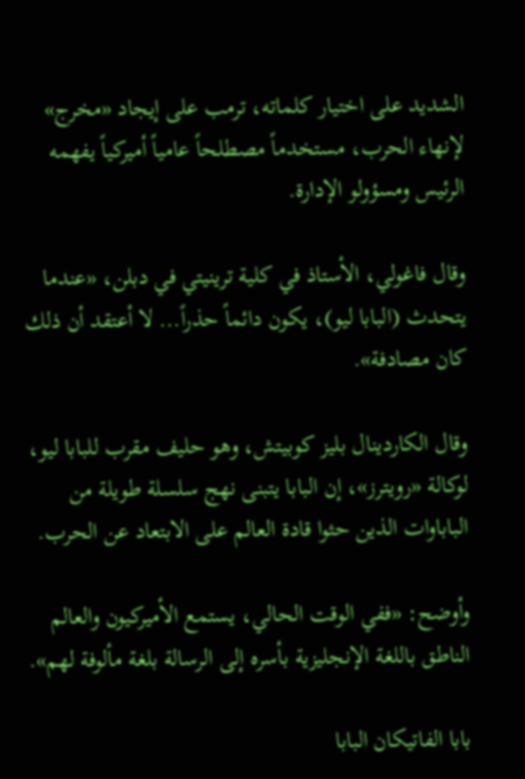الشديد على اختيار كلماته، ترمب على إيجاد «مخرج» لإنهاء الحرب، مستخدماً مصطلحاً عامياً أميركياً يفهمه الرئيس ومسؤولو الإدارة.

وقال فاغولي، الأستاذ في كلية ترينيتي في دبلن، «عندما يتحدث (البابا ‌ليو)، يكون دائماً ‌حذراً... لا أعتقد أن ذلك كان مصادفة».

وقال الكاردينال بليز كوبيتش، وهو ‌حليف مقرب للبابا ليو، لوكالة «رويترز»، إن البابا يتبنى نهج سلسلة طويلة من الباباوات الذين حثوا قادة العالم على الابتعاد عن الحرب.

وأوضح: «ففي الوقت الحالي، يستمع الأميركيون والعالم الناطق باللغة الإنجليزية بأسره إلى الرسالة بلغة مألوفة لهم».

بابا الفاتيكان البابا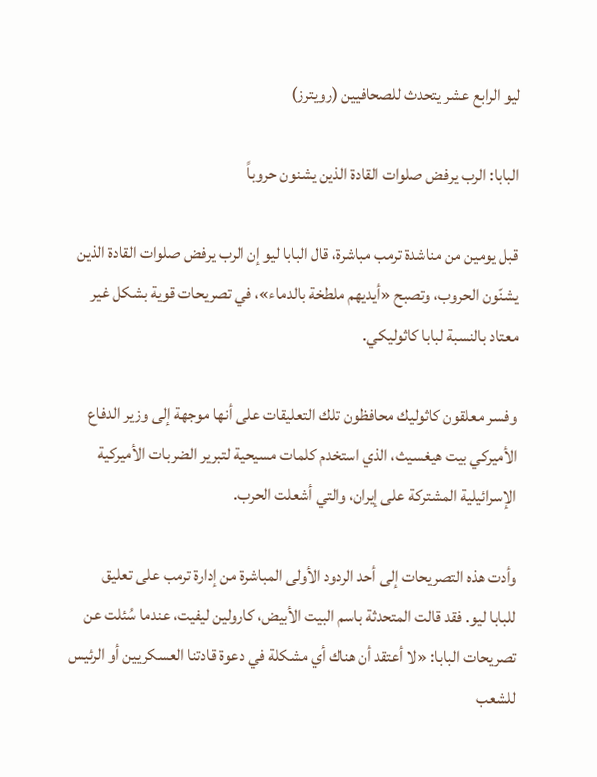ليو الرابع عشر يتحدث للصحافيين (رويترز)

البابا: الرب يرفض صلوات القادة الذين يشنون حروباً

قبل يومين من مناشدة ترمب مباشرة، قال البابا ليو إن الرب يرفض صلوات القادة الذين يشنّون الحروب، وتصبح «أيديهم ملطخة بالدماء»، في تصريحات قوية بشكل غير معتاد بالنسبة لبابا كاثوليكي.

وفسر معلقون كاثوليك محافظون تلك التعليقات على أنها موجهة إلى وزير الدفاع الأميركي بيت هيغسيث، الذي استخدم كلمات مسيحية لتبرير الضربات الأميركية الإسرائيلية المشتركة على إيران، والتي أشعلت الحرب.

وأدت هذه التصريحات ‌إلى أحد الردود الأولى المباشرة من إدارة ترمب على تعليق للبابا ‌ليو. فقد قالت المتحدثة باسم البيت الأبيض، كارولين ليفيت، عندما سُئلت عن تصريحات البابا: «لا أعتقد أن هناك أي مشكلة في ‌دعوة قادتنا العسكريين أو الرئيس للشعب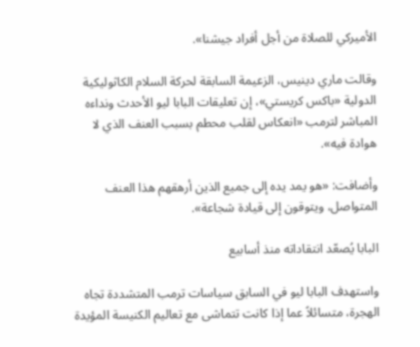الأميركي للصلاة من أجل أفراد جيشنا».

وقالت ماري دينيس، الزعيمة السابقة ‌لحركة السلام الكاثوليكية الدولية «باكس كريستي»، إن تعليقات البابا ليو الأحدث ونداءه المباشر لترمب «انعكاس لقلب محطم بسبب العنف الذي لا هوادة فيه».

وأضافت: «هو يمد يده إلى جميع الذين أرهقهم هذا العنف المتواصل، ويتوقون إلى قيادة شجاعة».

البابا يُصعّد انتقاداته منذ أسابيع

واستهدف البابا ليو في السابق سياسات ترمب المتشددة تجاه الهجرة، متسائلاً عما إذا كانت تتماشى مع تعاليم الكنيسة ‌المؤيدة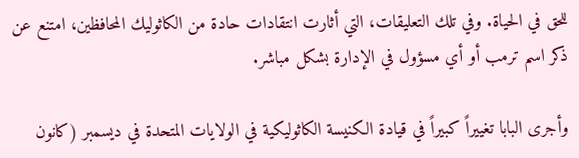للحق في الحياة. وفي تلك التعليقات، التي أثارت انتقادات حادة من الكاثوليك المحافظين، امتنع عن ذكر اسم ترمب أو أي مسؤول في الإدارة بشكل مباشر.

وأجرى البابا تغييراً كبيراً في قيادة الكنيسة الكاثوليكية في الولايات المتحدة في ديسمبر (كانون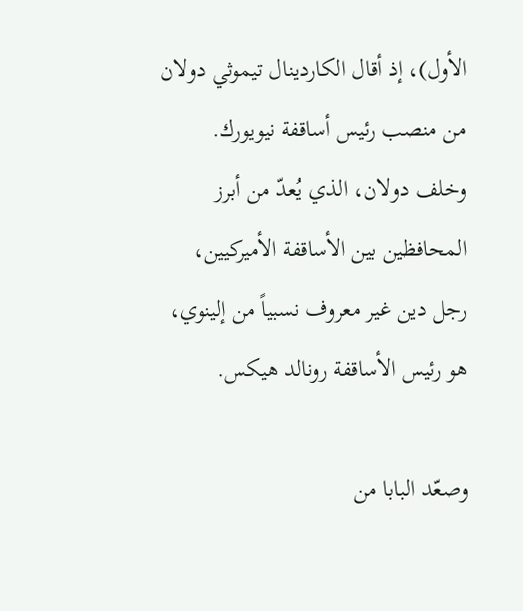الأول)، إذ أقال الكاردينال تيموثي دولان من منصب رئيس أساقفة نيويورك. وخلف دولان، الذي يُعدّ من أبرز المحافظين بين الأساقفة الأميركيين، رجل دين غير معروف نسبياً من إلينوي، هو رئيس الأساقفة رونالد هيكس.

وصعّد البابا من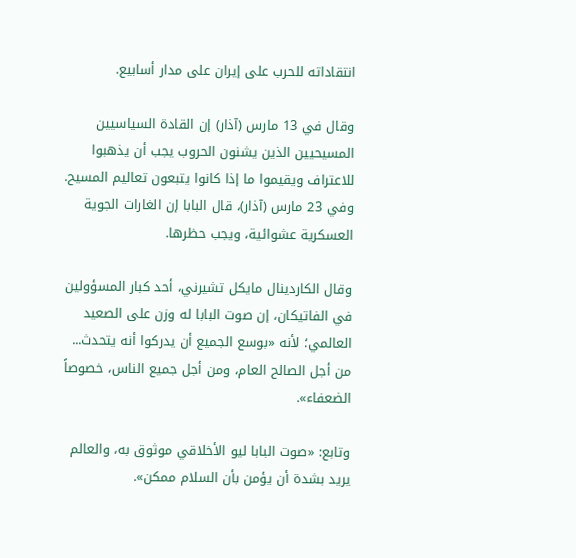انتقاداته للحرب على إيران على مدار أسابيع.

وقال في 13 مارس (آذار) إن القادة السياسيين المسيحيين الذين يشنون الحروب يجب أن يذهبوا للاعتراف ويقيموا ما إذا كانوا يتبعون تعاليم المسيح. وفي 23 مارس (آذار)، قال البابا إن الغارات الجوية العسكرية عشوائية، ويجب حظرها.

وقال الكاردينال مايكل تشيرني، أحد كبار المسؤولين في الفاتيكان، إن صوت البابا له وزن على الصعيد العالمي؛ لأنه «بوسع الجميع أن يدركوا أنه يتحدث... من أجل الصالح العام، ومن أجل جميع الناس، خصوصاً الضعفاء».

وتابع: «صوت البابا ليو الأخلاقي موثوق به، والعالم يريد بشدة أن يؤمن بأن السلام ممكن».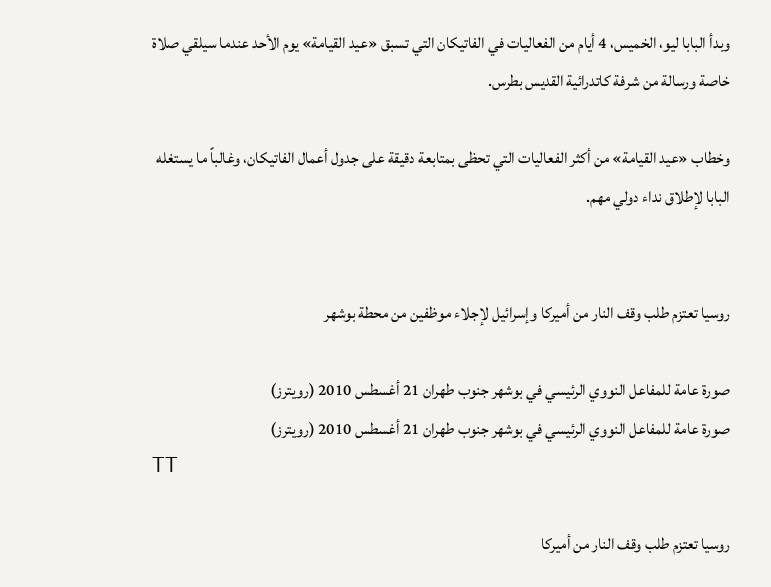وبدأ البابا ليو، الخميس، 4 أيام من الفعاليات في الفاتيكان التي تسبق «عيد القيامة» يوم الأحد عندما سيلقي صلاة خاصة ورسالة من شرفة كاتدرائية القديس بطرس.

وخطاب «عيد القيامة» من أكثر الفعاليات التي تحظى بمتابعة دقيقة على جدول أعمال الفاتيكان، وغالباً ما يستغله البابا لإطلاق نداء دولي مهم.


روسيا تعتزم طلب وقف النار من أميركا وإسرائيل لإجلاء موظفين من محطة بوشهر

صورة عامة للمفاعل النووي الرئيسي في بوشهر جنوب طهران 21 أغسطس 2010 (رويترز)
صورة عامة للمفاعل النووي الرئيسي في بوشهر جنوب طهران 21 أغسطس 2010 (رويترز)
TT

روسيا تعتزم طلب وقف النار من أميركا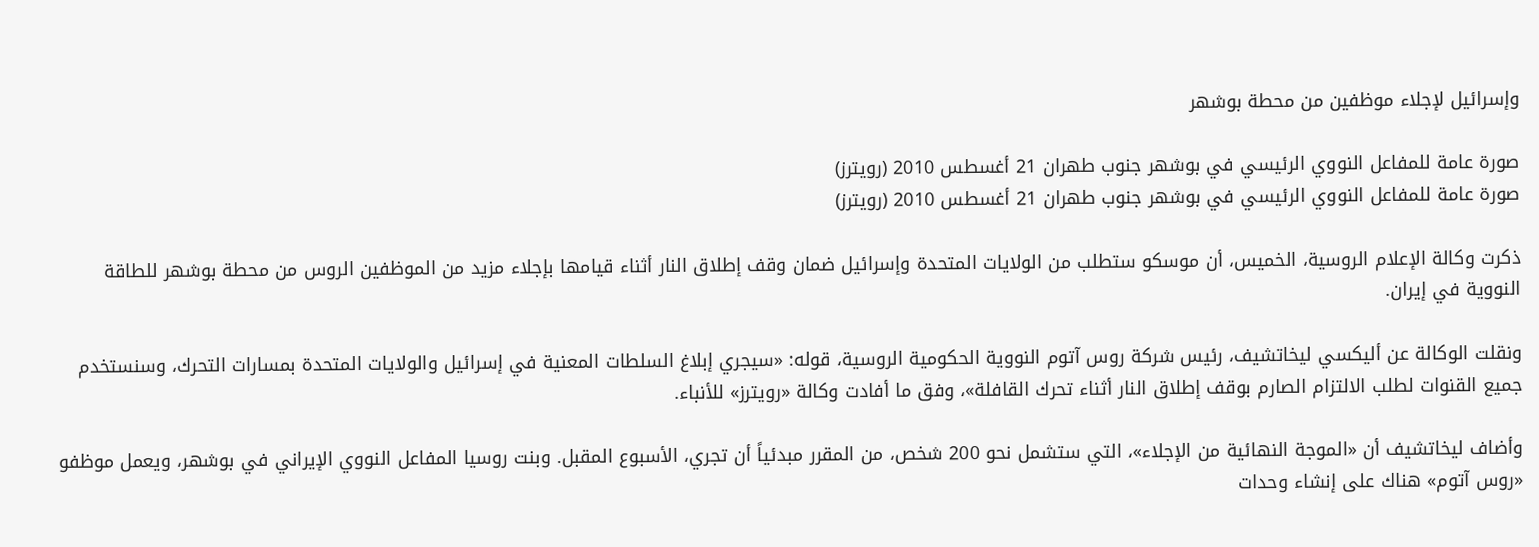وإسرائيل لإجلاء موظفين من محطة بوشهر

صورة عامة للمفاعل النووي الرئيسي في بوشهر جنوب طهران 21 أغسطس 2010 (رويترز)
صورة عامة للمفاعل النووي الرئيسي في بوشهر جنوب طهران 21 أغسطس 2010 (رويترز)

ذكرت وكالة الإعلام الروسية، الخميس، أن موسكو ستطلب من الولايات المتحدة وإسرائيل ضمان وقف إطلاق النار أثناء قيامها بإجلاء مزيد من الموظفين الروس من محطة بوشهر للطاقة النووية في إيران.

ونقلت الوكالة عن أليكسي ليخاتشيف، رئيس شركة روس آتوم النووية الحكومية الروسية، قوله: «سيجري إبلاغ السلطات المعنية في إسرائيل والولايات المتحدة بمسارات التحرك، وسنستخدم جميع القنوات لطلب الالتزام الصارم بوقف إطلاق النار أثناء تحرك القافلة»، وفق ما أفادت وكالة «رويترز» للأنباء.

وأضاف ليخاتشيف أن «الموجة النهائية من الإجلاء»، التي ستشمل نحو 200 شخص، من المقرر مبدئياً أن تجري، الأسبوع المقبل. وبنت روسيا المفاعل النووي الإيراني في بوشهر، ويعمل موظفو «روس آتوم» هناك على إنشاء وحدات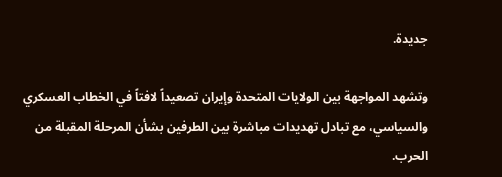جديدة.

وتشهد المواجهة بين الولايات المتحدة وإيران تصعيداً لافتاً في الخطاب العسكري والسياسي، مع تبادل تهديدات مباشرة بين الطرفين بشأن المرحلة المقبلة من الحرب.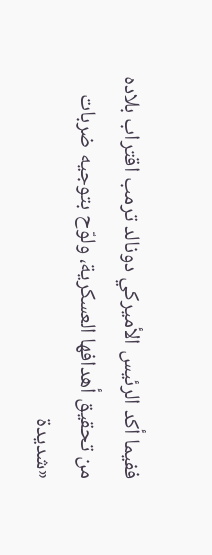ففيما أكد الرئيس الأميركي دونالد ترمب اقتراب بلاده من تحقيق أهدافها العسكرية، ولوّح بتوجيه ضربات «شديدة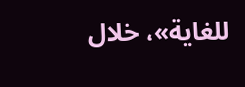للغاية»، خلال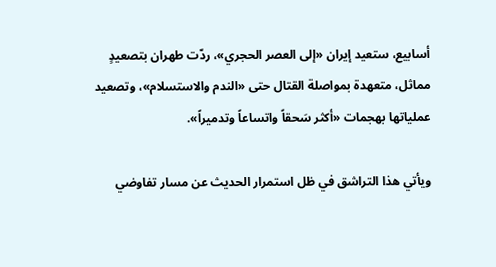أسابيع، ستعيد إيران «إلى العصر الحجري»، ردّت طهران بتصعيدٍ مماثل، متعهدة بمواصلة القتال حتى «الندم والاستسلام»، وتصعيد عملياتها بهجمات «أكثر سَحقاً واتساعاً وتدميراً».

ويأتي هذا التراشق في ظل استمرار الحديث عن مسار تفاوضي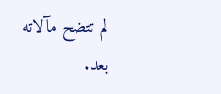لم تتضح مآلاته بعد.